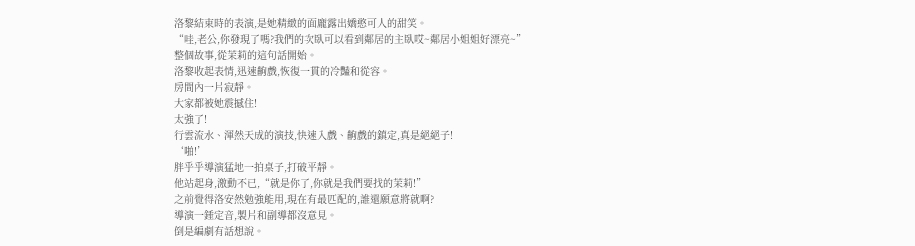洛黎結束時的表演,是她精緻的面龐露出嬌憨可人的甜笑。
“哇,老公,你發現了嗎?我們的次臥可以看到鄰居的主臥哎~鄰居小姐姐好漂亮~”
整個故事,從茉莉的這句話開始。
洛黎收起表情,迅速齣戲,恢復一貫的冷豔和從容。
房間內一片寂靜。
大家都被她震撼住!
太強了!
行雲流水、渾然天成的演技,快速入戲、齣戲的鎮定,真是絕絕子!
‘啪!’
胖乎乎導演猛地一拍桌子,打破平靜。
他站起身,激動不已,“就是你了,你就是我們要找的茉莉!”
之前覺得洛安然勉強能用,現在有最匹配的,誰還願意將就啊?
導演一錘定音,製片和副導都沒意見。
倒是編劇有話想說。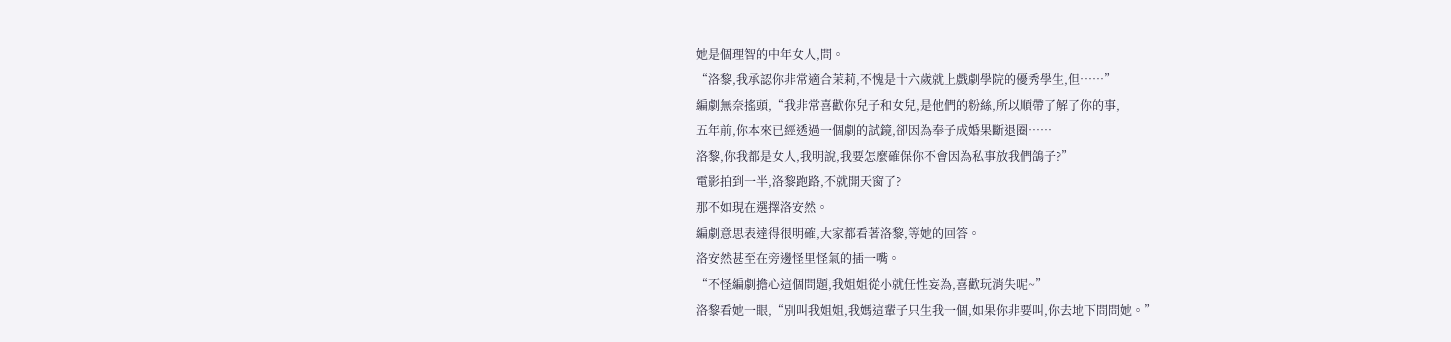她是個理智的中年女人,問。
“洛黎,我承認你非常適合茉莉,不愧是十六歲就上戲劇學院的優秀學生,但……”
編劇無奈搖頭,“我非常喜歡你兒子和女兒,是他們的粉絲,所以順帶了解了你的事,
五年前,你本來已經透過一個劇的試鏡,卻因為奉子成婚果斷退圈……
洛黎,你我都是女人,我明說,我要怎麼確保你不會因為私事放我們鴿子?”
電影拍到一半,洛黎跑路,不就開天窗了?
那不如現在選擇洛安然。
編劇意思表達得很明確,大家都看著洛黎,等她的回答。
洛安然甚至在旁邊怪里怪氣的插一嘴。
“不怪編劇擔心這個問題,我姐姐從小就任性妄為,喜歡玩消失呢~”
洛黎看她一眼,“別叫我姐姐,我媽這輩子只生我一個,如果你非要叫,你去地下問問她。”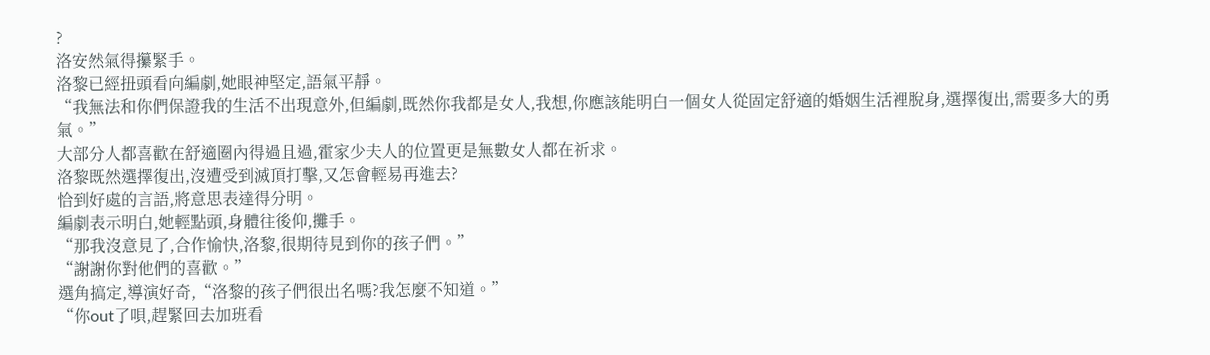?
洛安然氣得攥緊手。
洛黎已經扭頭看向編劇,她眼神堅定,語氣平靜。
“我無法和你們保證我的生活不出現意外,但編劇,既然你我都是女人,我想,你應該能明白一個女人從固定舒適的婚姻生活裡脫身,選擇復出,需要多大的勇氣。”
大部分人都喜歡在舒適圈內得過且過,霍家少夫人的位置更是無數女人都在祈求。
洛黎既然選擇復出,沒遭受到滅頂打擊,又怎會輕易再進去?
恰到好處的言語,將意思表達得分明。
編劇表示明白,她輕點頭,身體往後仰,攤手。
“那我沒意見了,合作愉快,洛黎,很期待見到你的孩子們。”
“謝謝你對他們的喜歡。”
選角搞定,導演好奇,“洛黎的孩子們很出名嗎?我怎麼不知道。”
“你out了唄,趕緊回去加班看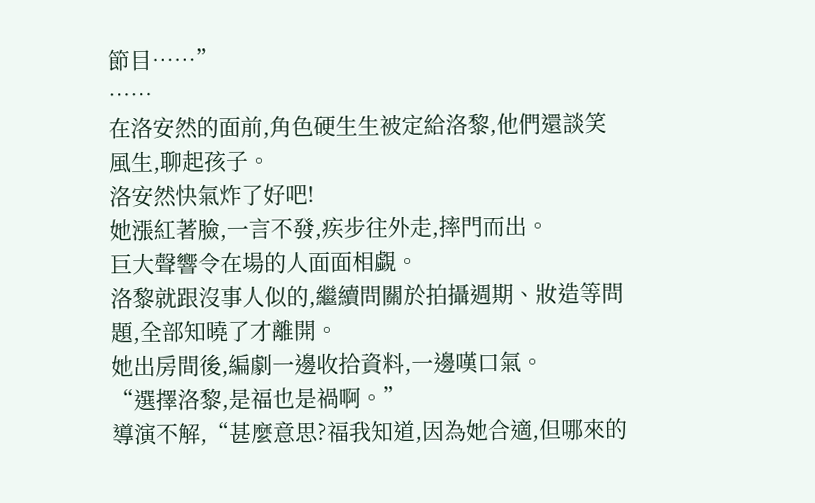節目……”
……
在洛安然的面前,角色硬生生被定給洛黎,他們還談笑風生,聊起孩子。
洛安然快氣炸了好吧!
她漲紅著臉,一言不發,疾步往外走,摔門而出。
巨大聲響令在場的人面面相覷。
洛黎就跟沒事人似的,繼續問關於拍攝週期、妝造等問題,全部知曉了才離開。
她出房間後,編劇一邊收拾資料,一邊嘆口氣。
“選擇洛黎,是福也是禍啊。”
導演不解,“甚麼意思?福我知道,因為她合適,但哪來的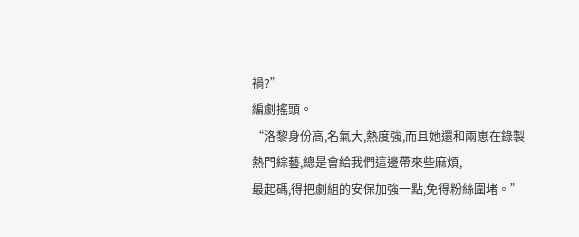禍?”
編劇搖頭。
“洛黎身份高,名氣大,熱度強,而且她還和兩崽在錄製熱門綜藝,總是會給我們這邊帶來些麻煩,
最起碼,得把劇組的安保加強一點,免得粉絲圍堵。”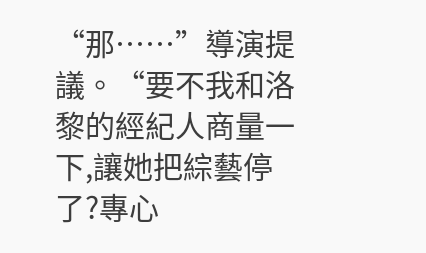“那……”導演提議。“要不我和洛黎的經紀人商量一下,讓她把綜藝停了?專心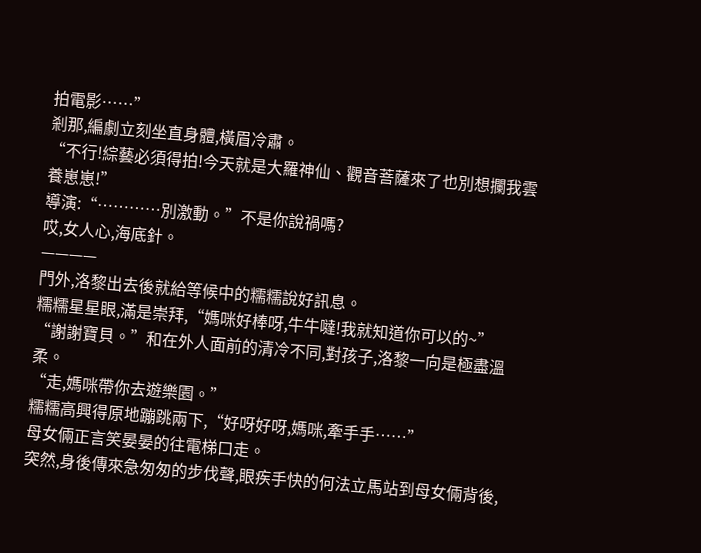拍電影……”
剎那,編劇立刻坐直身體,橫眉冷肅。
“不行!綜藝必須得拍!今天就是大羅神仙、觀音菩薩來了也別想攔我雲養崽崽!”
導演:“…………別激動。”不是你說禍嗎?
哎,女人心,海底針。
————
門外,洛黎出去後就給等候中的糯糯說好訊息。
糯糯星星眼,滿是崇拜,“媽咪好棒呀,牛牛噠!我就知道你可以的~”
“謝謝寶貝。”和在外人面前的清冷不同,對孩子,洛黎一向是極盡溫柔。
“走,媽咪帶你去遊樂園。”
糯糯高興得原地蹦跳兩下,“好呀好呀,媽咪,牽手手……”
母女倆正言笑晏晏的往電梯口走。
突然,身後傳來急匆匆的步伐聲,眼疾手快的何法立馬站到母女倆背後,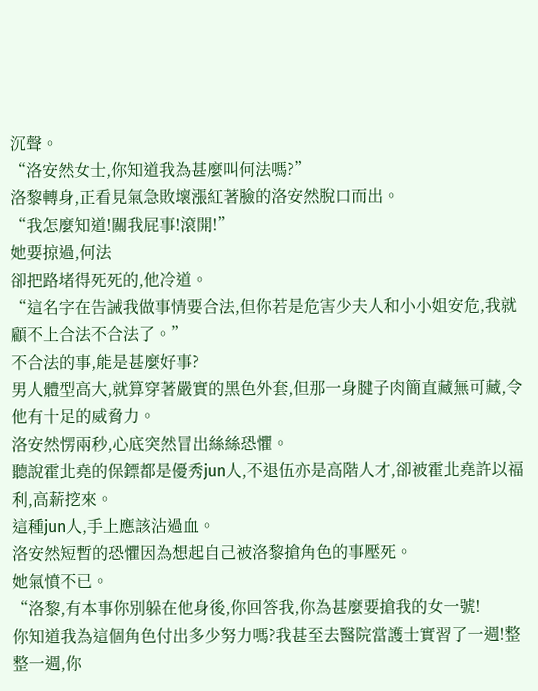沉聲。
“洛安然女士,你知道我為甚麼叫何法嗎?”
洛黎轉身,正看見氣急敗壞漲紅著臉的洛安然脫口而出。
“我怎麼知道!關我屁事!滾開!”
她要掠過,何法
卻把路堵得死死的,他冷道。
“這名字在告誡我做事情要合法,但你若是危害少夫人和小小姐安危,我就顧不上合法不合法了。”
不合法的事,能是甚麼好事?
男人體型高大,就算穿著嚴實的黑色外套,但那一身腱子肉簡直藏無可藏,令他有十足的威脅力。
洛安然愣兩秒,心底突然冒出絲絲恐懼。
聽說霍北堯的保鏢都是優秀jun人,不退伍亦是高階人才,卻被霍北堯許以福利,高薪挖來。
這種jun人,手上應該沾過血。
洛安然短暫的恐懼因為想起自己被洛黎搶角色的事壓死。
她氣憤不已。
“洛黎,有本事你別躲在他身後,你回答我,你為甚麼要搶我的女一號!
你知道我為這個角色付出多少努力嗎?我甚至去醫院當護士實習了一週!整整一週,你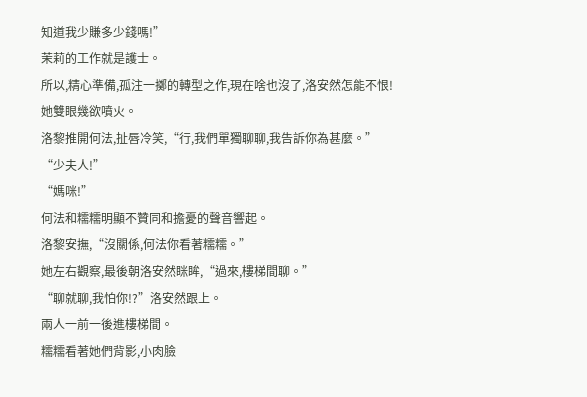知道我少賺多少錢嗎!”
茉莉的工作就是護士。
所以,精心準備,孤注一擲的轉型之作,現在啥也沒了,洛安然怎能不恨!
她雙眼幾欲噴火。
洛黎推開何法,扯唇冷笑,“行,我們單獨聊聊,我告訴你為甚麼。”
“少夫人!”
“媽咪!”
何法和糯糯明顯不贊同和擔憂的聲音響起。
洛黎安撫,“沒關係,何法你看著糯糯。”
她左右觀察,最後朝洛安然眯眸,“過來,樓梯間聊。”
“聊就聊,我怕你!?”洛安然跟上。
兩人一前一後進樓梯間。
糯糯看著她們背影,小肉臉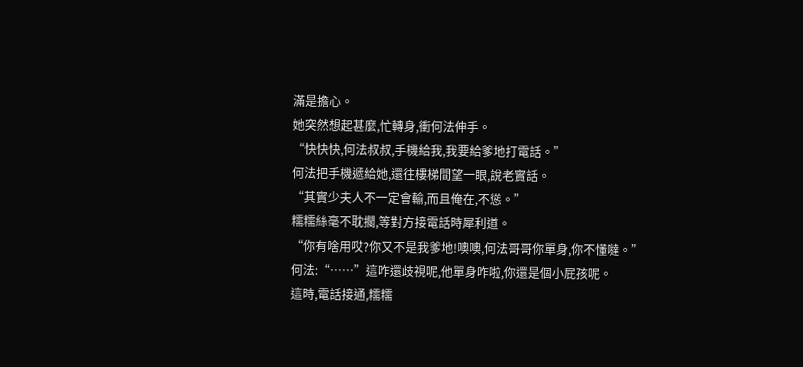滿是擔心。
她突然想起甚麼,忙轉身,衝何法伸手。
“快快快,何法叔叔,手機給我,我要給爹地打電話。”
何法把手機遞給她,還往樓梯間望一眼,說老實話。
“其實少夫人不一定會輸,而且俺在,不慫。”
糯糯絲毫不耽擱,等對方接電話時犀利道。
“你有啥用哎?你又不是我爹地!噢噢,何法哥哥你單身,你不懂噠。”
何法:“……”這咋還歧視呢,他單身咋啦,你還是個小屁孩呢。
這時,電話接通,糯糯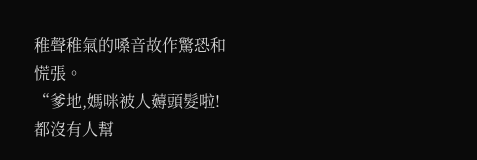稚聲稚氣的嗓音故作驚恐和慌張。
“爹地,媽咪被人薅頭髮啦!都沒有人幫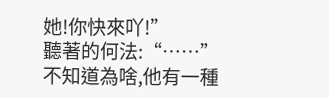她!你快來吖!”
聽著的何法:“……”
不知道為啥,他有一種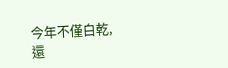今年不僅白乾,還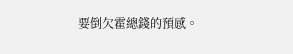要倒欠霍總錢的預感。